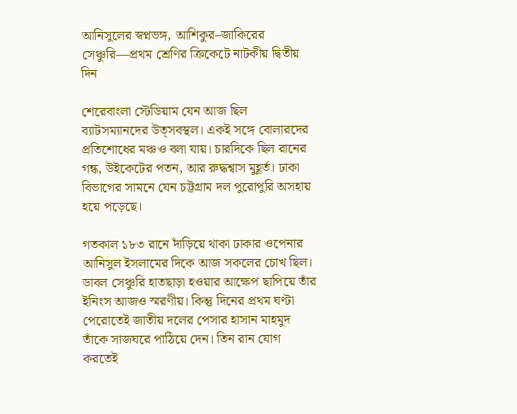আনিসুলের স্বপ্নভঙ্গ, আশিকুর–জাকিরের সেঞ্চুরি—প্রথম শ্রেণির ক্রিকেটে নাটকীয় দ্বিতীয় দিন

শেরেবাংলা স্টেডিয়াম যেন আজ ছিল ব্যাটসম্যানদের উত্সবস্থল। একই সঙ্গে বোলারদের প্রতিশোধের মঞ্চও বলা যায়। চারদিকে ছিল রানের গন্ধ, উইকেটের পতন, আর রুদ্ধশ্বাস মুহূর্ত। ঢাকা বিভাগের সামনে যেন চট্টগ্রাম দল পুরোপুরি অসহায় হয়ে পড়েছে।

গতকাল ১৮৩ রানে দাঁড়িয়ে থাকা ঢাকার ওপেনার আনিসুল ইসলামের দিকে আজ সকলের চোখ ছিল। ডাবল সেঞ্চুরি হাতছাড়া হওয়ার আক্ষেপ ছাপিয়ে তাঁর ইনিংস আজও স্মরণীয়। কিন্তু দিনের প্রথম ঘণ্টা পেরোতেই জাতীয় দলের পেসার হাসান মাহমুদ তাঁকে সাজঘরে পাঠিয়ে দেন। তিন রান যোগ করতেই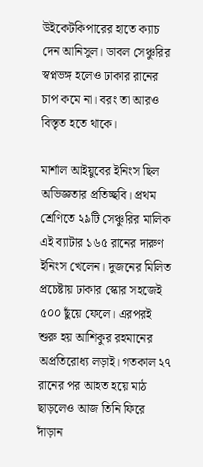উইকেটকিপারের হাতে ক্যাচ দেন আনিসুল। ডাবল সেঞ্চুরির স্বপ্নভঙ্গ হলেও ঢাকার রানের চাপ কমে না। বরং তা আরও বিস্তৃত হতে থাকে।

মার্শাল আইয়ুবের ইনিংস ছিল অভিজ্ঞতার প্রতিচ্ছবি। প্রথম শ্রেণিতে ২৯টি সেঞ্চুরির মালিক এই ব্যাটার ১৬৫ রানের দারুণ ইনিংস খেলেন। দুজনের মিলিত প্রচেষ্টায় ঢাকার স্কোর সহজেই ৫০০ ছুঁয়ে ফেলে। এরপরই শুরু হয় আশিকুর রহমানের অপ্রতিরোধ্য লড়াই। গতকাল ২৭ রানের পর আহত হয়ে মাঠ ছাড়লেও আজ তিনি ফিরে দাঁড়ান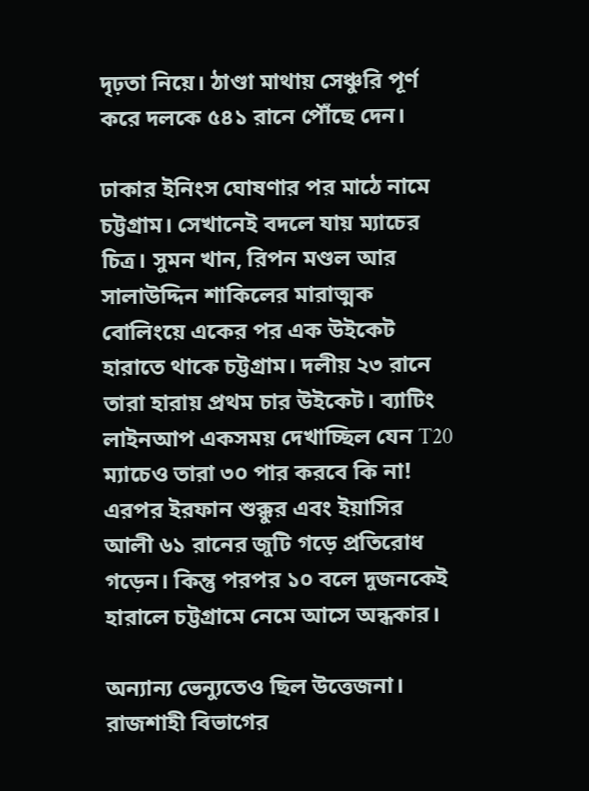দৃঢ়তা নিয়ে। ঠাণ্ডা মাথায় সেঞ্চুরি পূর্ণ করে দলকে ৫৪১ রানে পৌঁছে দেন।

ঢাকার ইনিংস ঘোষণার পর মাঠে নামে চট্টগ্রাম। সেখানেই বদলে যায় ম্যাচের চিত্র। সুমন খান, রিপন মণ্ডল আর সালাউদ্দিন শাকিলের মারাত্মক বোলিংয়ে একের পর এক উইকেট হারাতে থাকে চট্টগ্রাম। দলীয় ২৩ রানে তারা হারায় প্রথম চার উইকেট। ব্যাটিং লাইনআপ একসময় দেখাচ্ছিল যেন T20 ম্যাচেও তারা ৩০ পার করবে কি না! এরপর ইরফান শুক্কুর এবং ইয়াসির আলী ৬১ রানের জুটি গড়ে প্রতিরোধ গড়েন। কিন্তু পরপর ১০ বলে দুজনকেই হারালে চট্টগ্রামে নেমে আসে অন্ধকার।

অন্যান্য ভেন্যুতেও ছিল উত্তেজনা। রাজশাহী বিভাগের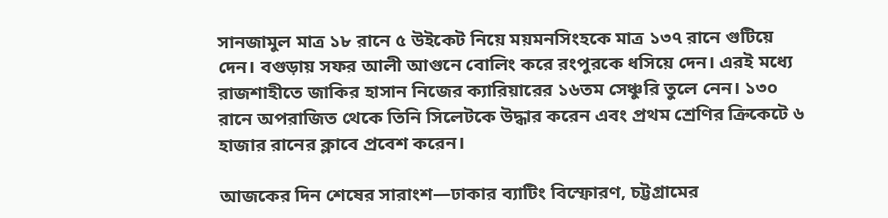সানজামুল মাত্র ১৮ রানে ৫ উইকেট নিয়ে ময়মনসিংহকে মাত্র ১৩৭ রানে গুটিয়ে দেন। বগুড়ায় সফর আলী আগুনে বোলিং করে রংপুরকে ধসিয়ে দেন। এরই মধ্যে রাজশাহীতে জাকির হাসান নিজের ক্যারিয়ারের ১৬তম সেঞ্চুরি তুলে নেন। ১৩০ রানে অপরাজিত থেকে তিনি সিলেটকে উদ্ধার করেন এবং প্রথম শ্রেণির ক্রিকেটে ৬ হাজার রানের ক্লাবে প্রবেশ করেন।

আজকের দিন শেষের সারাংশ—ঢাকার ব্যাটিং বিস্ফোরণ, চট্টগ্রামের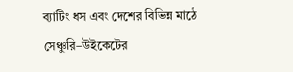ব্যাটিং ধস এবং দেশের বিভিন্ন মাঠে সেঞ্চুরি–উইকেটের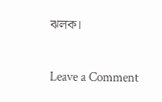ঝলক।

Leave a Comment